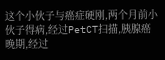这个小伙子与癌症硬刚,两个月前小伙子得病,经过PetCT扫描,胰腺癌晚期,经过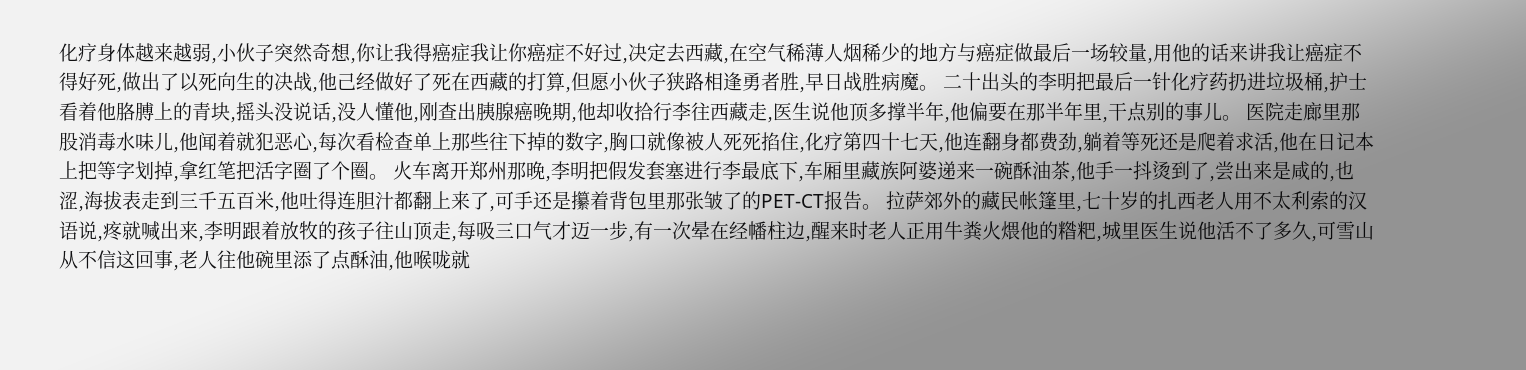化疗身体越来越弱,小伙子突然奇想,你让我得癌症我让你癌症不好过,决定去西藏,在空气稀薄人烟稀少的地方与癌症做最后一场较量,用他的话来讲我让癌症不得好死,做出了以死向生的决战,他己经做好了死在西藏的打算,但愿小伙子狭路相逢勇者胜,早日战胜病魔。 二十出头的李明把最后一针化疗药扔进垃圾桶,护士看着他胳膊上的青块,摇头没说话,没人懂他,刚查出胰腺癌晚期,他却收拾行李往西藏走,医生说他顶多撑半年,他偏要在那半年里,干点别的事儿。 医院走廊里那股消毒水味儿,他闻着就犯恶心,每次看检查单上那些往下掉的数字,胸口就像被人死死掐住,化疗第四十七天,他连翻身都费劲,躺着等死还是爬着求活,他在日记本上把等字划掉,拿红笔把活字圈了个圈。 火车离开郑州那晚,李明把假发套塞进行李最底下,车厢里藏族阿婆递来一碗酥油茶,他手一抖烫到了,尝出来是咸的,也涩,海拔表走到三千五百米,他吐得连胆汁都翻上来了,可手还是攥着背包里那张皱了的PET-CT报告。 拉萨郊外的藏民帐篷里,七十岁的扎西老人用不太利索的汉语说,疼就喊出来,李明跟着放牧的孩子往山顶走,每吸三口气才迈一步,有一次晕在经幡柱边,醒来时老人正用牛粪火煨他的糌粑,城里医生说他活不了多久,可雪山从不信这回事,老人往他碗里添了点酥油,他喉咙就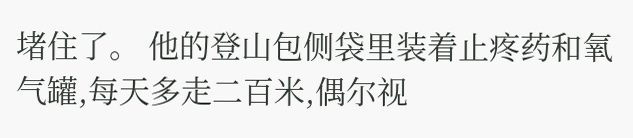堵住了。 他的登山包侧袋里装着止疼药和氧气罐,每天多走二百米,偶尔视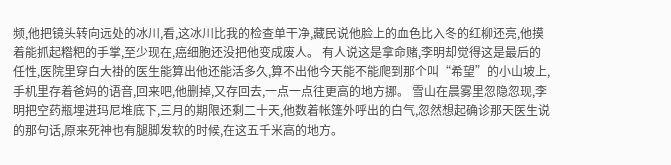频,他把镜头转向远处的冰川,看,这冰川比我的检查单干净,藏民说他脸上的血色比入冬的红柳还亮,他摸着能抓起糌粑的手掌,至少现在,癌细胞还没把他变成废人。 有人说这是拿命赌,李明却觉得这是最后的任性,医院里穿白大褂的医生能算出他还能活多久,算不出他今天能不能爬到那个叫“希望”的小山坡上,手机里存着爸妈的语音,回来吧,他删掉,又存回去,一点一点往更高的地方挪。 雪山在晨雾里忽隐忽现,李明把空药瓶埋进玛尼堆底下,三月的期限还剩二十天,他数着帐篷外呼出的白气,忽然想起确诊那天医生说的那句话,原来死神也有腿脚发软的时候,在这五千米高的地方。